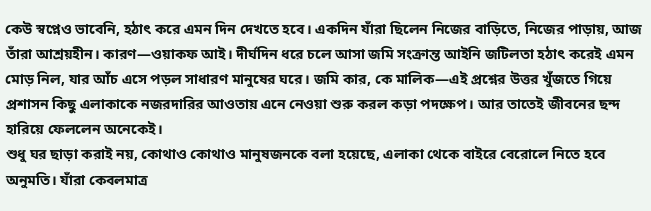কেউ স্বপ্নেও ভাবেনি, হঠাৎ করে এমন দিন দেখতে হবে। একদিন যাঁরা ছিলেন নিজের বাড়িতে, নিজের পাড়ায়, আজ তাঁরা আশ্রয়হীন। কারণ—ওয়াকফ আই। দীর্ঘদিন ধরে চলে আসা জমি সংক্রান্ত আইনি জটিলতা হঠাৎ করেই এমন মোড় নিল, যার আঁচ এসে পড়ল সাধারণ মানুষের ঘরে। জমি কার, কে মালিক—এই প্রশ্নের উত্তর খুঁজতে গিয়ে প্রশাসন কিছু এলাকাকে নজরদারির আওতায় এনে নেওয়া শুরু করল কড়া পদক্ষেপ। আর তাতেই জীবনের ছন্দ হারিয়ে ফেললেন অনেকেই।
শুধু ঘর ছাড়া করাই নয়, কোথাও কোথাও মানুষজনকে বলা হয়েছে, এলাকা থেকে বাইরে বেরোলে নিতে হবে অনুমতি। যাঁরা কেবলমাত্র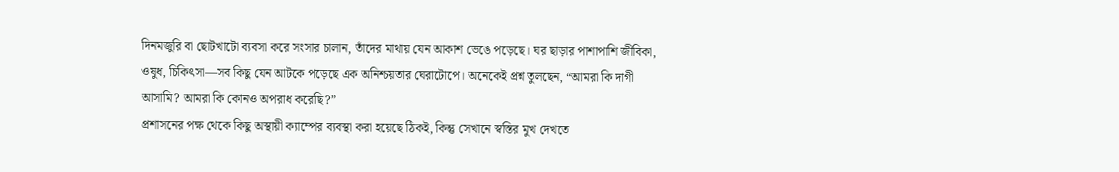দিনমজুরি বা ছোটখাটো ব্যবসা করে সংসার চালান, তাঁদের মাথায় যেন আকাশ ভেঙে পড়েছে। ঘর ছাড়ার পাশাপাশি জীবিকা, ওষুধ, চিকিৎসা—সব কিছু যেন আটকে পড়েছে এক অনিশ্চয়তার ঘেরাটোপে। অনেকেই প্রশ্ন তুলছেন, “আমরা কি দাগী আসামি? আমরা কি কোনও অপরাধ করেছি?”
প্রশাসনের পক্ষ থেকে কিছু অস্থায়ী ক্যাম্পের ব্যবস্থা করা হয়েছে ঠিকই, কিন্তু সেখানে স্বস্তির মুখ দেখতে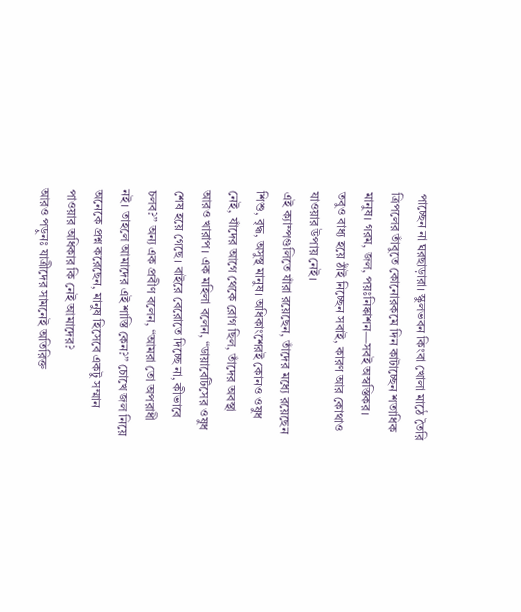পাচ্ছেন না ঘরছাড়ারা। স্কুলভবন কিংবা খোলা মাঠে তৈরি ত্রিপলের তাঁবুতে কোনোরকমে দিন কাটাচ্ছেন শতাধিক মানুষ। গরম, জল, পয়ঃনিষ্কাশন—সবই অস্বস্তিকর। তবুও বাধ্য হয়ে ঠাঁই নিচ্ছেন সবাই, কারণ আর কোথাও যাওয়ার উপায় নেই।
এই ক্যাম্পগুলিতে যাঁরা রয়েছেন, তাঁদের মধ্যে রয়েছেন শিশু, বৃদ্ধ, অসুস্থ মানুষ। অধিকাংশেরই কোনও ওষুধ নেই, যাঁদের আগে থেকে রোগ ছিল, তাঁদের অবস্থা আরও খারাপ। এক মহিলা বলেন, “ডায়াবেটিসের ওষুধ শেষ হয়ে গেছে। বাইরে বেরোতে দিচ্ছে না, কীভাবে চলব?” অন্য এক প্রবীণ বলেন, “আমরা তো অপরাধী নই। তাহলে আমাদের এই শাস্তি কেন?” চোখে জল নিয়ে অনেকে প্রশ্ন করেছেন, মানুষ হিসেবে একটু সম্মান পাওয়ার অধিকার কি নেই আমাদের?
আরও পড়ুনঃ যাত্রীদের সামনেই অতিরিক্ত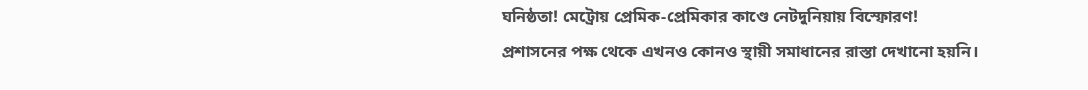ঘনিষ্ঠতা! মেট্রোয় প্রেমিক-প্রেমিকার কাণ্ডে নেটদুনিয়ায় বিস্ফোরণ!
প্রশাসনের পক্ষ থেকে এখনও কোনও স্থায়ী সমাধানের রাস্তা দেখানো হয়নি।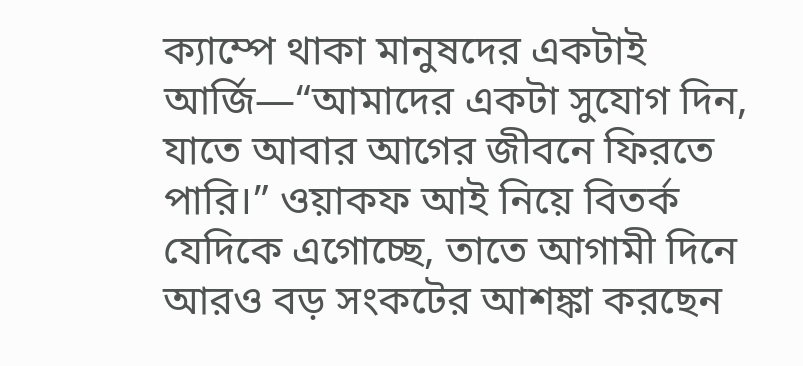ক্যাম্পে থাকা মানুষদের একটাই আর্জি—“আমাদের একটা সুযোগ দিন, যাতে আবার আগের জীবনে ফিরতে পারি।” ওয়াকফ আই নিয়ে বিতর্ক যেদিকে এগোচ্ছে, তাতে আগামী দিনে আরও বড় সংকটের আশঙ্কা করছেন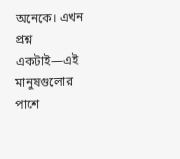অনেকে। এখন প্রশ্ন একটাই—এই মানুষগুলোর পাশে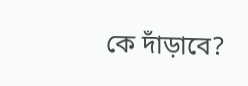কে দাঁড়াবে?